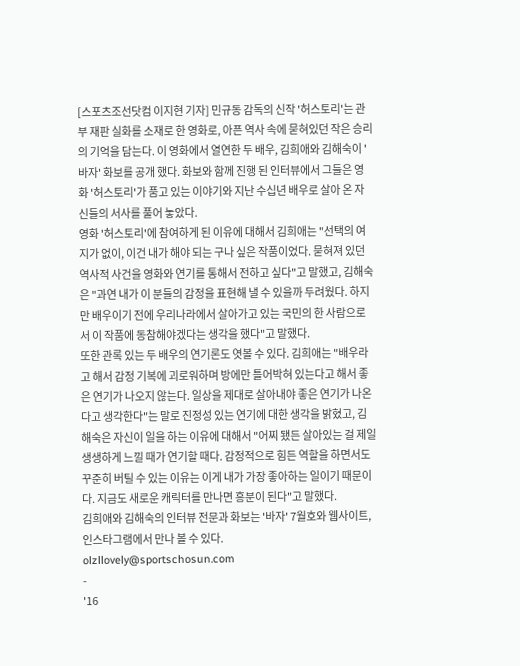[스포츠조선닷컴 이지현 기자] 민규동 감독의 신작 '허스토리'는 관부 재판 실화를 소재로 한 영화로, 아픈 역사 속에 묻혀있던 작은 승리의 기억을 담는다. 이 영화에서 열연한 두 배우, 김희애와 김해숙이 '바자' 화보를 공개 했다. 화보와 함께 진행 된 인터뷰에서 그들은 영화 '허스토리'가 품고 있는 이야기와 지난 수십년 배우로 살아 온 자신들의 서사를 풀어 놓았다.
영화 '허스토리'에 참여하게 된 이유에 대해서 김희애는 "선택의 여지가 없이, 이건 내가 해야 되는 구나 싶은 작품이었다. 묻혀져 있던 역사적 사건을 영화와 연기를 통해서 전하고 싶다"고 말했고, 김해숙은 "과연 내가 이 분들의 감정을 표현해 낼 수 있을까 두려웠다. 하지만 배우이기 전에 우리나라에서 살아가고 있는 국민의 한 사람으로서 이 작품에 동참해야겠다는 생각을 했다"고 말했다.
또한 관록 있는 두 배우의 연기론도 엿볼 수 있다. 김희애는 "배우라고 해서 감정 기복에 괴로워하며 방에만 틀어박혀 있는다고 해서 좋은 연기가 나오지 않는다. 일상을 제대로 살아내야 좋은 연기가 나온다고 생각한다"는 말로 진정성 있는 연기에 대한 생각을 밝혔고, 김해숙은 자신이 일을 하는 이유에 대해서 "어찌 됐든 살아있는 걸 제일 생생하게 느낄 때가 연기할 때다. 감정적으로 힘든 역할을 하면서도 꾸준히 버틸 수 있는 이유는 이게 내가 가장 좋아하는 일이기 때문이다. 지금도 새로운 캐릭터를 만나면 흥분이 된다"고 말했다.
김희애와 김해숙의 인터뷰 전문과 화보는 '바자' 7월호와 웹사이트, 인스타그램에서 만나 볼 수 있다.
olzllovely@sportschosun.com
-
'16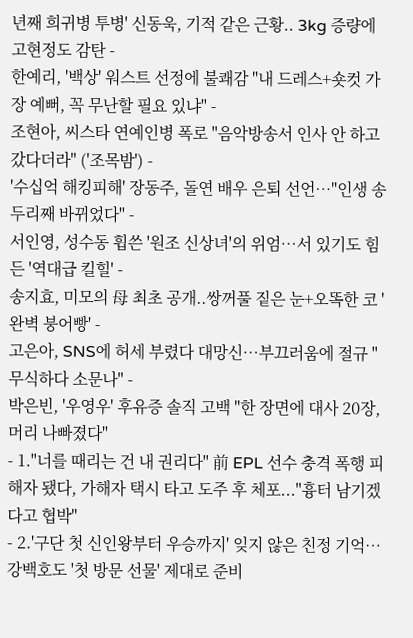년째 희귀병 투병' 신동욱, 기적 같은 근황.. 3kg 증량에 고현정도 감탄 -
한예리, '백상' 워스트 선정에 불쾌감 "내 드레스+숏컷 가장 예뻐, 꼭 무난할 필요 있냐" -
조현아, 씨스타 연예인병 폭로 "음악방송서 인사 안 하고 갔다더라" ('조목밤') -
'수십억 해킹피해' 장동주, 돌연 배우 은퇴 선언…"인생 송두리째 바뀌었다" -
서인영, 성수동 휩쓴 '원조 신상녀'의 위엄…서 있기도 힘든 '역대급 킬힐' -
송지효, 미모의 母 최초 공개..쌍꺼풀 짙은 눈+오똑한 코 '완벽 붕어빵' -
고은아, SNS에 허세 부렸다 대망신…부끄러움에 절규 "무식하다 소문나" -
박은빈, '우영우' 후유증 솔직 고백 "한 장면에 대사 20장, 머리 나빠졌다"
- 1."너를 때리는 건 내 권리다" 前 EPL 선수 충격 폭행 피해자 됐다, 가해자 택시 타고 도주 후 체포..."흉터 남기겠다고 협박"
- 2.'구단 첫 신인왕부터 우승까지' 잊지 않은 친정 기억…강백호도 '첫 방문 선물' 제대로 준비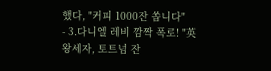했다, "커피 1000잔 쏩니다"
- 3.다니엘 레비 깜짝 폭로! "英 왕세자, 토트넘 잔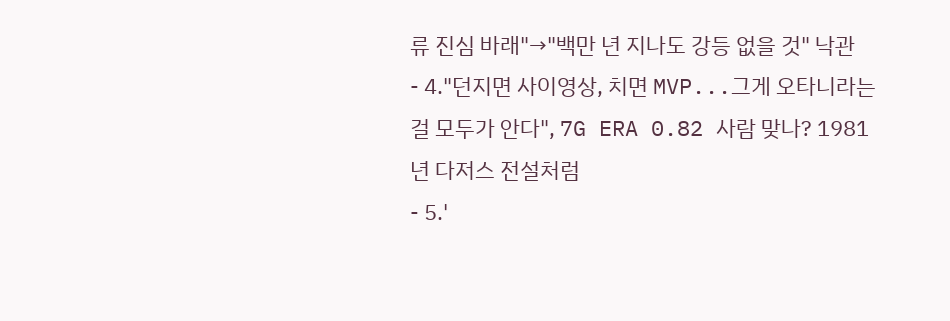류 진심 바래"→"백만 년 지나도 강등 없을 것" 낙관
- 4."던지면 사이영상, 치면 MVP...그게 오타니라는 걸 모두가 안다", 7G ERA 0.82 사람 맞나? 1981년 다저스 전설처럼
- 5.'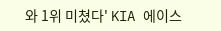와 1위 미쳤다' KIA 에이스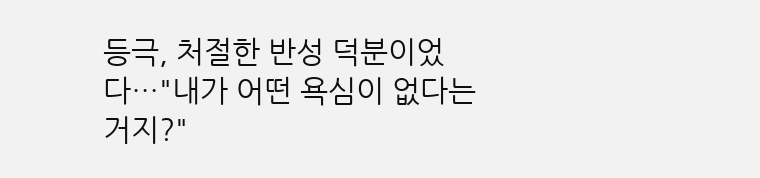등극, 처절한 반성 덕분이었다…"내가 어떤 욕심이 없다는 거지?"